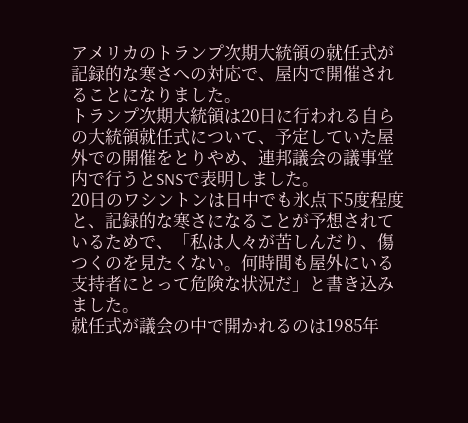アメリカのトランプ次期大統領の就任式が記録的な寒さへの対応で、屋内で開催されることになりました。
トランプ次期大統領は20日に行われる自らの大統領就任式について、予定していた屋外での開催をとりやめ、連邦議会の議事堂内で行うとSNSで表明しました。
20日のワシントンは日中でも氷点下5度程度と、記録的な寒さになることが予想されているためで、「私は人々が苦しんだり、傷つくのを見たくない。何時間も屋外にいる支持者にとって危険な状況だ」と書き込みました。
就任式が議会の中で開かれるのは1985年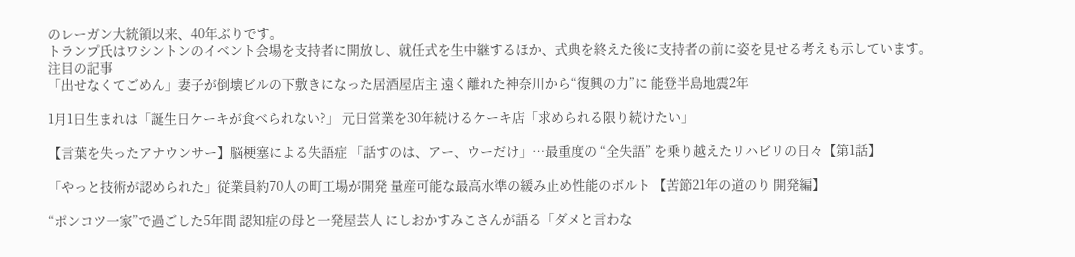のレーガン大統領以来、40年ぶりです。
トランプ氏はワシントンのイベント会場を支持者に開放し、就任式を生中継するほか、式典を終えた後に支持者の前に姿を見せる考えも示しています。
注目の記事
「出せなくてごめん」妻子が倒壊ビルの下敷きになった居酒屋店主 遠く離れた神奈川から“復興の力”に 能登半島地震2年

1月1日生まれは「誕生日ケーキが食べられない?」 元日営業を30年続けるケーキ店「求められる限り続けたい」

【言葉を失ったアナウンサー】脳梗塞による失語症 「話すのは、アー、ウーだけ」…最重度の “全失語” を乗り越えたリハビリの日々【第1話】

「やっと技術が認められた」従業員約70人の町工場が開発 量産可能な最高水準の緩み止め性能のボルト 【苦節21年の道のり 開発編】

“ポンコツ一家”で過ごした5年間 認知症の母と一発屋芸人 にしおかすみこさんが語る「ダメと言わな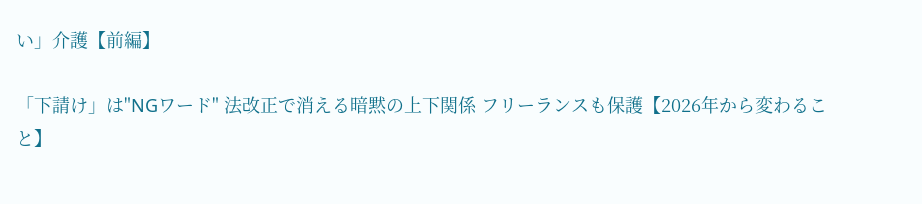い」介護【前編】

「下請け」は"NGワード" 法改正で消える暗黙の上下関係 フリーランスも保護【2026年から変わること】